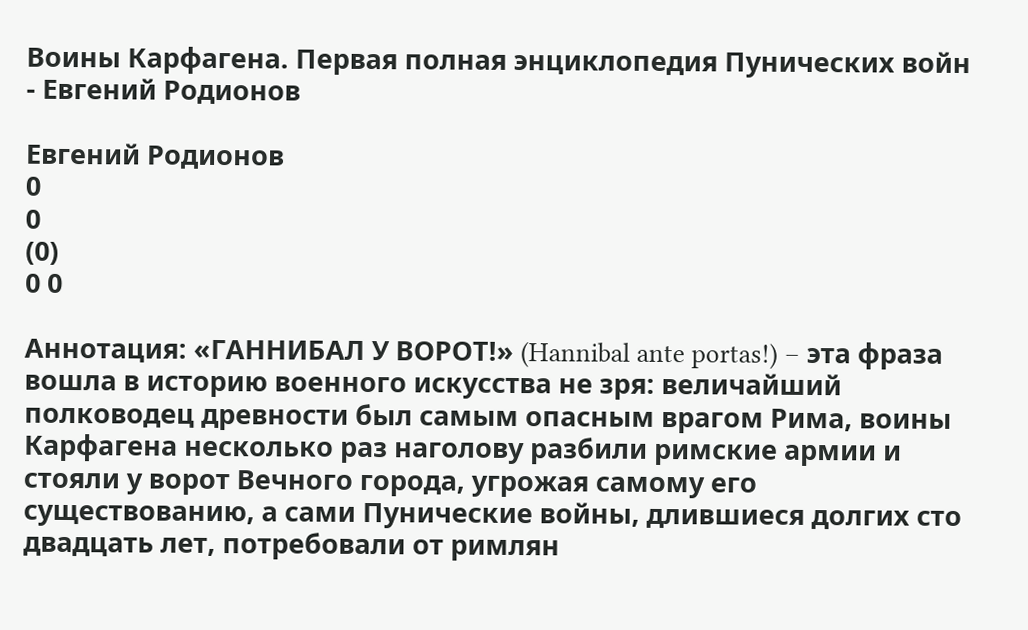Воины Карфагена. Первая полная энциклопедия Пунических войн - Евгений Родионов

Евгений Родионов
0
0
(0)
0 0

Аннотация: «ГАННИБАЛ У ВОРОТ!» (Hannibal ante portas!) – эта фраза вошла в историю военного искусства не зря: величайший полководец древности был самым опасным врагом Рима, воины Карфагена несколько раз наголову разбили римские армии и стояли у ворот Вечного города, угрожая самому его существованию, а сами Пунические войны, длившиеся долгих сто двадцать лет, потребовали от римлян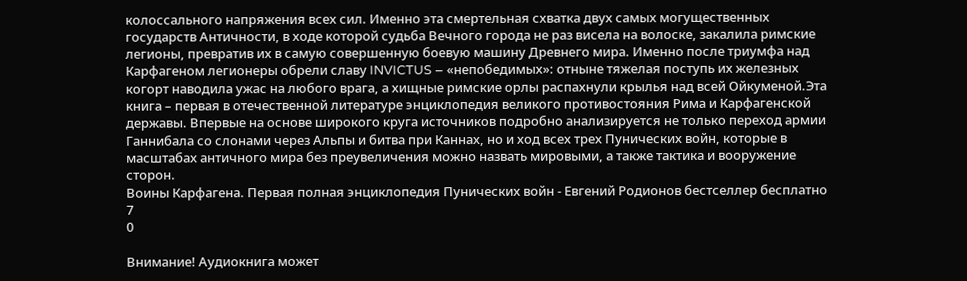колоссального напряжения всех сил. Именно эта смертельная схватка двух самых могущественных государств Античности, в ходе которой судьба Вечного города не раз висела на волоске, закалила римские легионы, превратив их в самую совершенную боевую машину Древнего мира. Именно после триумфа над Карфагеном легионеры обрели славу INVICTUS – «непобедимых»: отныне тяжелая поступь их железных когорт наводила ужас на любого врага, а хищные римские орлы распахнули крылья над всей Ойкуменой.Эта книга – первая в отечественной литературе энциклопедия великого противостояния Рима и Карфагенской державы. Впервые на основе широкого круга источников подробно анализируется не только переход армии Ганнибала со слонами через Альпы и битва при Каннах, но и ход всех трех Пунических войн, которые в масштабах античного мира без преувеличения можно назвать мировыми, а также тактика и вооружение сторон.
Воины Карфагена. Первая полная энциклопедия Пунических войн - Евгений Родионов бестселлер бесплатно
7
0

Внимание! Аудиокнига может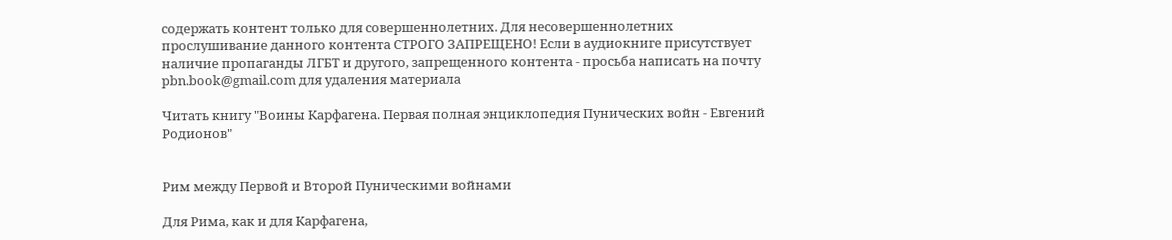содержать контент только для совершеннолетних. Для несовершеннолетних прослушивание данного контента СТРОГО ЗАПРЕЩЕНО! Если в аудиокниге присутствует наличие пропаганды ЛГБТ и другого, запрещенного контента - просьба написать на почту pbn.book@gmail.com для удаления материала

Читать книгу "Воины Карфагена. Первая полная энциклопедия Пунических войн - Евгений Родионов"


Рим между Первой и Второй Пуническими войнами

Для Рима, как и для Карфагена,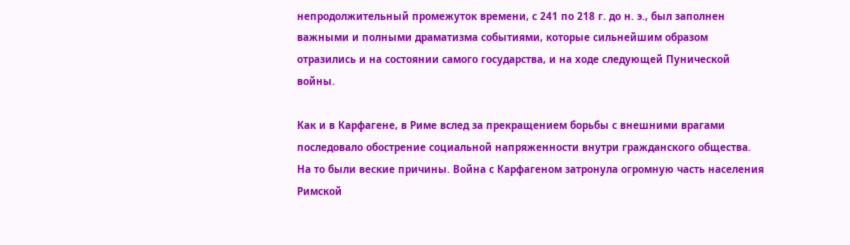непродолжительный промежуток времени, с 241 по 218 г. до н. э., был заполнен важными и полными драматизма событиями, которые сильнейшим образом отразились и на состоянии самого государства, и на ходе следующей Пунической войны.

Как и в Карфагене, в Риме вслед за прекращением борьбы с внешними врагами последовало обострение социальной напряженности внутри гражданского общества. На то были веские причины. Война с Карфагеном затронула огромную часть населения Римской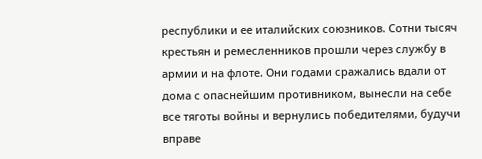республики и ее италийских союзников. Сотни тысяч крестьян и ремесленников прошли через службу в армии и на флоте. Они годами сражались вдали от дома с опаснейшим противником, вынесли на себе все тяготы войны и вернулись победителями, будучи вправе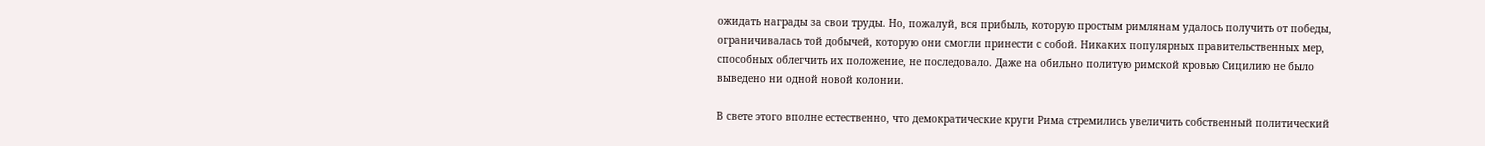ожидать награды за свои труды. Но, пожалуй, вся прибыль, которую простым римлянам удалось получить от победы, ограничивалась той добычей, которую они смогли принести с собой. Никаких популярных правительственных мер, способных облегчить их положение, не последовало. Даже на обильно политую римской кровью Сицилию не было выведено ни одной новой колонии.

В свете этого вполне естественно, что демократические круги Рима стремились увеличить собственный политический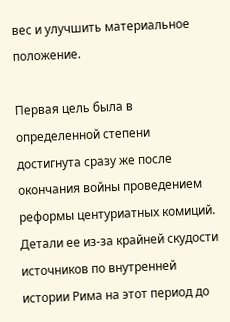вес и улучшить материальное положение.

Первая цель была в определенной степени достигнута сразу же после окончания войны проведением реформы центуриатных комиций. Детали ее из-за крайней скудости источников по внутренней истории Рима на этот период до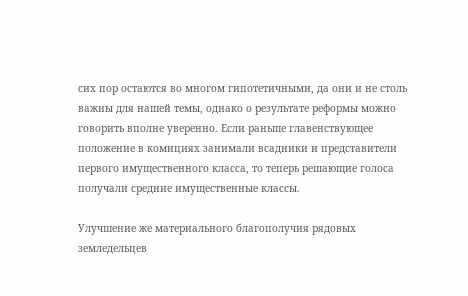сих пор остаются во многом гипотетичными, да они и не столь важны для нашей темы, однако о результате реформы можно говорить вполне уверенно. Если раньше главенствующее положение в комициях занимали всадники и представители первого имущественного класса, то теперь решающие голоса получали средние имущественные классы.

Улучшение же материального благополучия рядовых земледельцев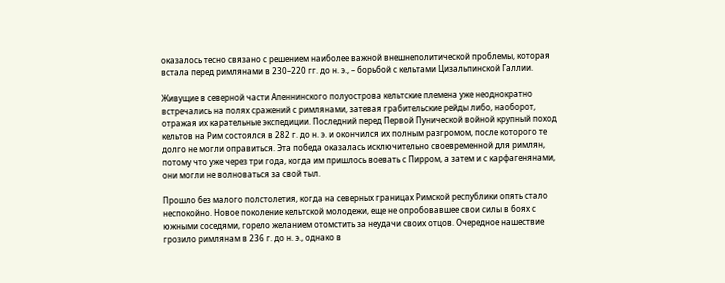оказалось тесно связано с решением наиболее важной внешнеполитической проблемы, которая встала перед римлянами в 230–220 гг. до н. э., – борьбой с кельтами Цизальпинской Галлии.

Живущие в северной части Апеннинского полуострова кельтские племена уже неоднократно встречались на полях сражений с римлянами, затевая грабительские рейды либо, наоборот, отражая их карательные экспедиции. Последний перед Первой Пунической войной крупный поход кельтов на Рим состоялся в 282 г. до н. э. и окончился их полным разгромом, после которого те долго не могли оправиться. Эта победа оказалась исключительно своевременной для римлян, потому что уже через три года, когда им пришлось воевать с Пирром, а затем и с карфагенянами, они могли не волноваться за свой тыл.

Прошло без малого полстолетия, когда на северных границах Римской республики опять стало неспокойно. Новое поколение кельтской молодежи, еще не опробовавшее свои силы в боях с южными соседями, горело желанием отомстить за неудачи своих отцов. Очередное нашествие грозило римлянам в 236 г. до н. э., однако в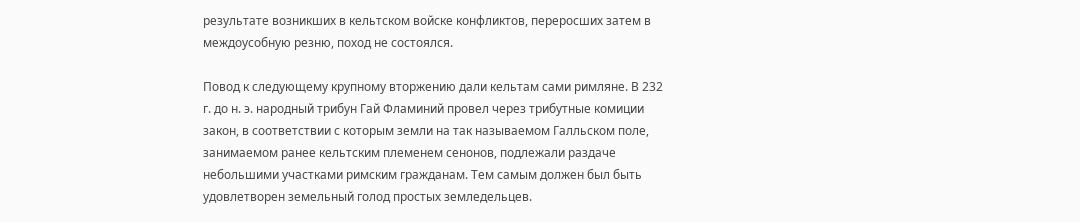результате возникших в кельтском войске конфликтов, переросших затем в междоусобную резню, поход не состоялся.

Повод к следующему крупному вторжению дали кельтам сами римляне. В 232 г. до н. э. народный трибун Гай Фламиний провел через трибутные комиции закон, в соответствии с которым земли на так называемом Галльском поле, занимаемом ранее кельтским племенем сенонов, подлежали раздаче небольшими участками римским гражданам. Тем самым должен был быть удовлетворен земельный голод простых земледельцев.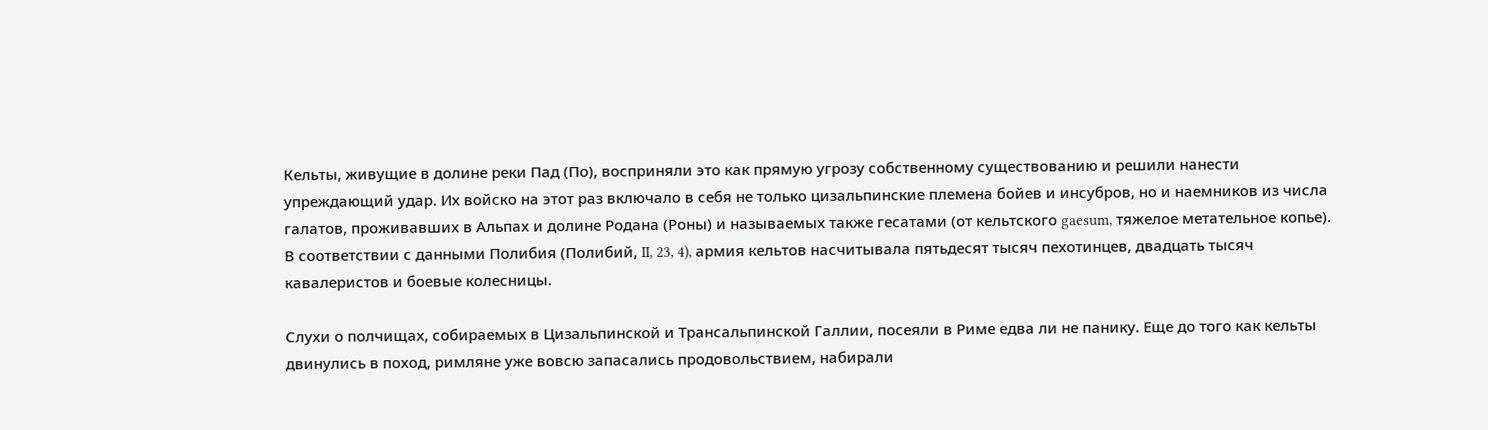Кельты, живущие в долине реки Пад (По), восприняли это как прямую угрозу собственному существованию и решили нанести упреждающий удар. Их войско на этот раз включало в себя не только цизальпинские племена бойев и инсубров, но и наемников из числа галатов, проживавших в Альпах и долине Родана (Роны) и называемых также гесатами (от кельтского gaesum, тяжелое метательное копье). В соответствии с данными Полибия (Полибий, II, 23, 4), армия кельтов насчитывала пятьдесят тысяч пехотинцев, двадцать тысяч кавалеристов и боевые колесницы.

Слухи о полчищах, собираемых в Цизальпинской и Трансальпинской Галлии, посеяли в Риме едва ли не панику. Еще до того как кельты двинулись в поход, римляне уже вовсю запасались продовольствием, набирали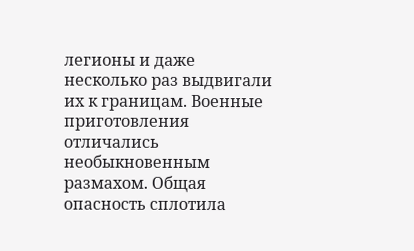легионы и даже несколько раз выдвигали их к границам. Военные приготовления отличались необыкновенным размахом. Общая опасность сплотила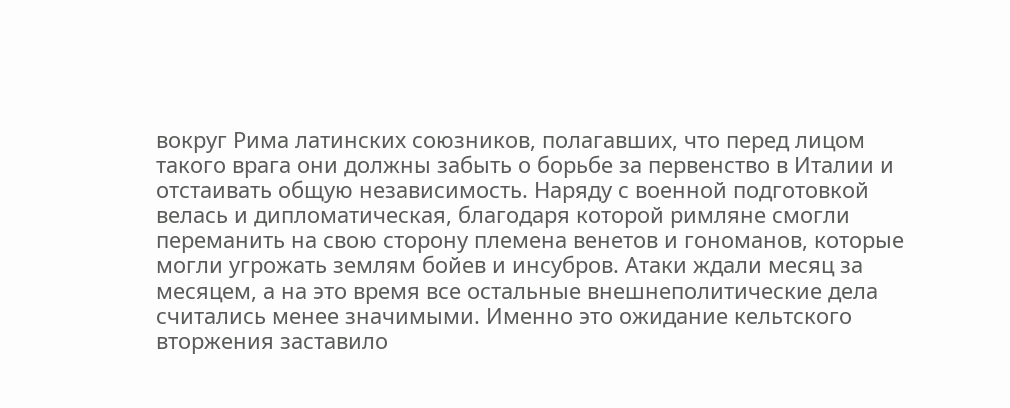вокруг Рима латинских союзников, полагавших, что перед лицом такого врага они должны забыть о борьбе за первенство в Италии и отстаивать общую независимость. Наряду с военной подготовкой велась и дипломатическая, благодаря которой римляне смогли переманить на свою сторону племена венетов и гономанов, которые могли угрожать землям бойев и инсубров. Атаки ждали месяц за месяцем, а на это время все остальные внешнеполитические дела считались менее значимыми. Именно это ожидание кельтского вторжения заставило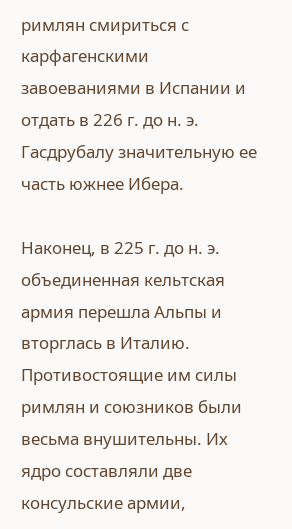римлян смириться с карфагенскими завоеваниями в Испании и отдать в 226 г. до н. э. Гасдрубалу значительную ее часть южнее Ибера.

Наконец, в 225 г. до н. э. объединенная кельтская армия перешла Альпы и вторглась в Италию. Противостоящие им силы римлян и союзников были весьма внушительны. Их ядро составляли две консульские армии,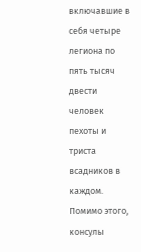включавшие в себя четыре легиона по пять тысяч двести человек пехоты и триста всадников в каждом. Помимо этого, консулы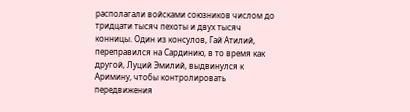располагали войсками союзников числом до тридцати тысяч пехоты и двух тысяч конницы. Один из консулов, Гай Атилий, переправился на Сардинию, в то время как другой, Луций Эмилий, выдвинулся к Аримину, чтобы контролировать передвижения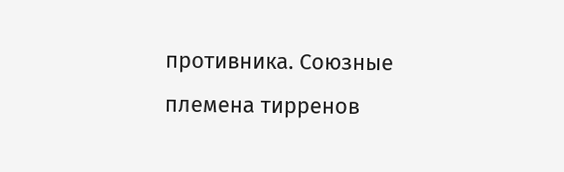противника. Союзные племена тирренов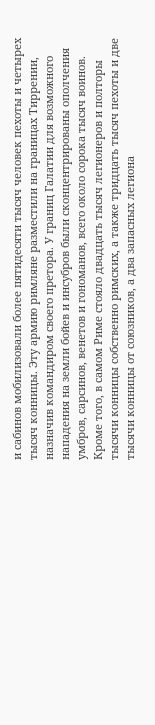и сабинов мобилизовали более пятидесяти тысяч человек пехоты и четырех тысяч конницы. Эту армию римляне разместили на границах Тиррении, назначив командиром своего претора. У границ Галатии для возможного нападения на земли бойев и инсубров были сконцентрированы ополчения умбров, сарсинов, венетов и гономанов, всего около сорока тысяч воинов. Кроме того, в самом Риме стояло двадцать тысяч легионеров и полторы тысячи конницы собственно римских, а также тридцать тысяч пехоты и две тысячи конницы от союзников, а два запасных легиона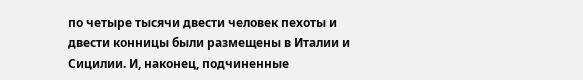по четыре тысячи двести человек пехоты и двести конницы были размещены в Италии и Сицилии. И, наконец, подчиненные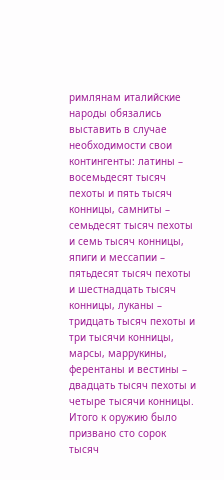римлянам италийские народы обязались выставить в случае необходимости свои контингенты: латины – восемьдесят тысяч пехоты и пять тысяч конницы, самниты – семьдесят тысяч пехоты и семь тысяч конницы, япиги и мессапии – пятьдесят тысяч пехоты и шестнадцать тысяч конницы, луканы – тридцать тысяч пехоты и три тысячи конницы, марсы, маррукины, ферентаны и вестины – двадцать тысяч пехоты и четыре тысячи конницы. Итого к оружию было призвано сто сорок тысяч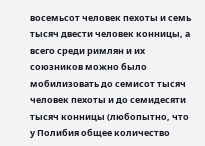восемьсот человек пехоты и семь тысяч двести человек конницы, а всего среди римлян и их союзников можно было мобилизовать до семисот тысяч человек пехоты и до семидесяти тысяч конницы (любопытно, что у Полибия общее количество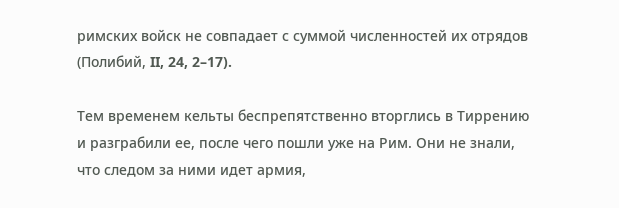римских войск не совпадает с суммой численностей их отрядов (Полибий, II, 24, 2–17).

Тем временем кельты беспрепятственно вторглись в Тиррению и разграбили ее, после чего пошли уже на Рим. Они не знали, что следом за ними идет армия,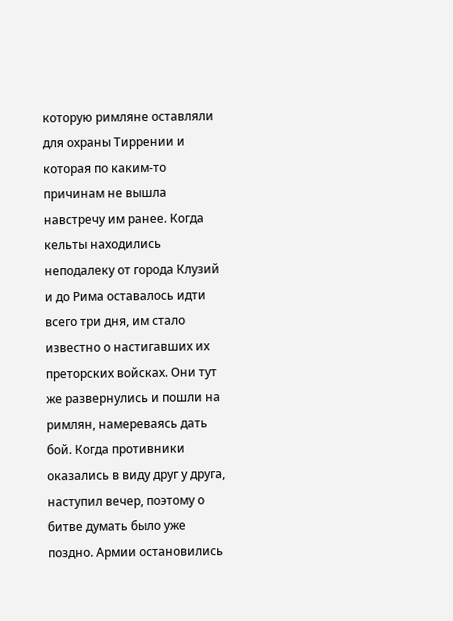которую римляне оставляли для охраны Тиррении и которая по каким-то причинам не вышла навстречу им ранее. Когда кельты находились неподалеку от города Клузий и до Рима оставалось идти всего три дня, им стало известно о настигавших их преторских войсках. Они тут же развернулись и пошли на римлян, намереваясь дать бой. Когда противники оказались в виду друг у друга, наступил вечер, поэтому о битве думать было уже поздно. Армии остановились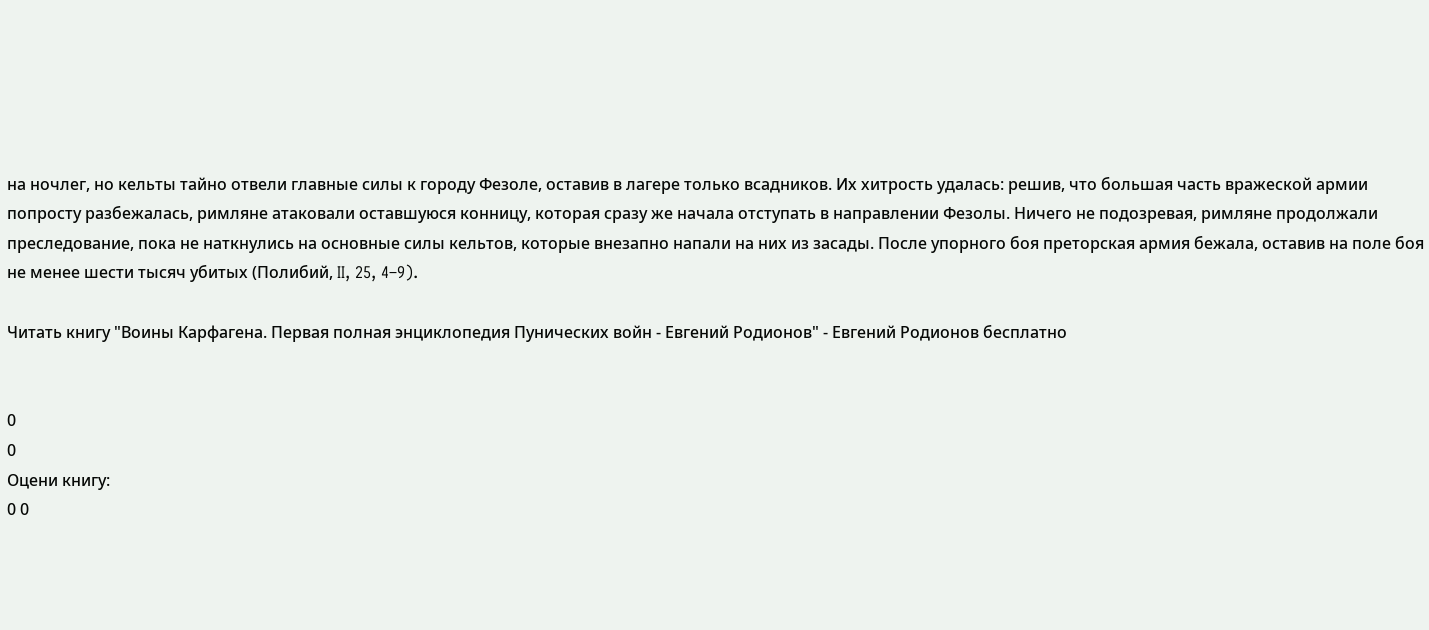на ночлег, но кельты тайно отвели главные силы к городу Фезоле, оставив в лагере только всадников. Их хитрость удалась: решив, что большая часть вражеской армии попросту разбежалась, римляне атаковали оставшуюся конницу, которая сразу же начала отступать в направлении Фезолы. Ничего не подозревая, римляне продолжали преследование, пока не наткнулись на основные силы кельтов, которые внезапно напали на них из засады. После упорного боя преторская армия бежала, оставив на поле боя не менее шести тысяч убитых (Полибий, II, 25, 4–9).

Читать книгу "Воины Карфагена. Первая полная энциклопедия Пунических войн - Евгений Родионов" - Евгений Родионов бесплатно


0
0
Оцени книгу:
0 0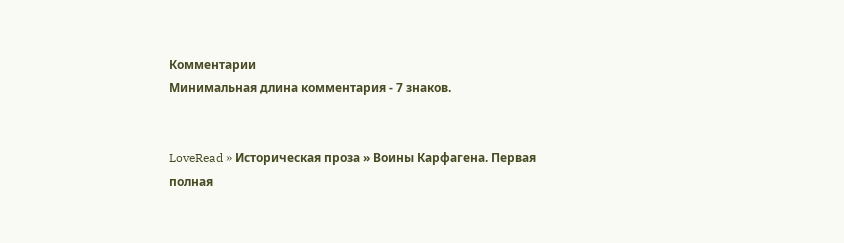Комментарии
Минимальная длина комментария - 7 знаков.


LoveRead » Историческая проза » Воины Карфагена. Первая полная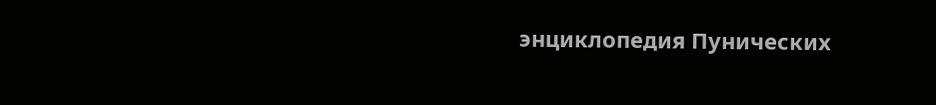энциклопедия Пунических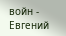войн - Евгений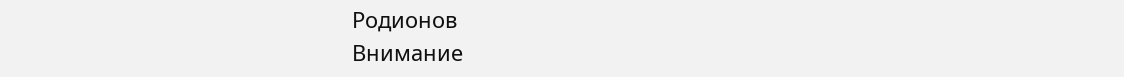Родионов
Внимание